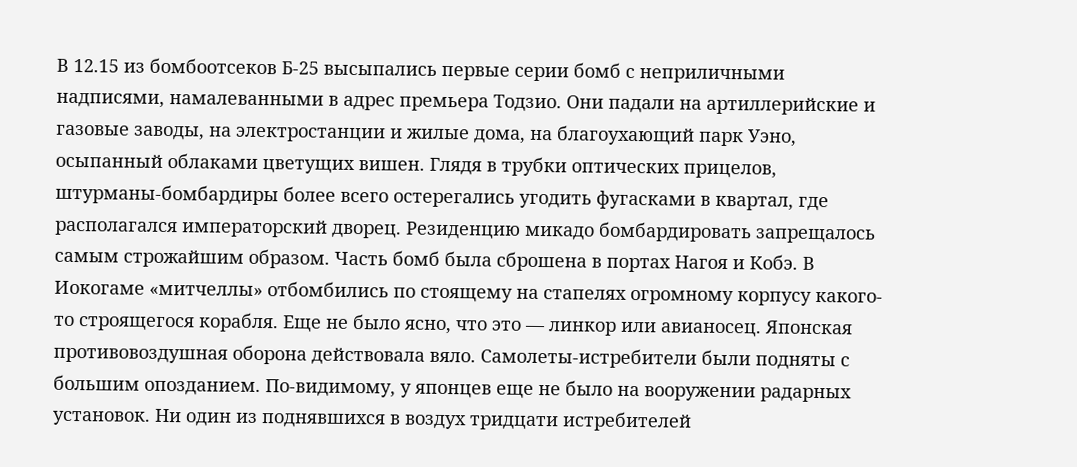В 12.15 из бомбоотсеков Б-25 высыпались первые серии бомб с неприличными надписями, намалеванными в адрес премьера Тодзио. Они падали на артиллерийские и газовые заводы, на электростанции и жилые дома, на благоухающий парк Уэно, осыпанный облаками цветущих вишен. Глядя в трубки оптических прицелов, штурманы-бомбардиры более всего остерегались угодить фугасками в квартал, где располагался императорский дворец. Резиденцию микадо бомбардировать запрещалось самым строжайшим образом. Часть бомб была сброшена в портах Нагоя и Кобэ. В Иокогаме «митчеллы» отбомбились по стоящему на стапелях огромному корпусу какого-то строящегося корабля. Еще не было ясно, что это — линкор или авианосец. Японская противовоздушная оборона действовала вяло. Самолеты-истребители были подняты с большим опозданием. По-видимому, у японцев еще не было на вооружении радарных установок. Ни один из поднявшихся в воздух тридцати истребителей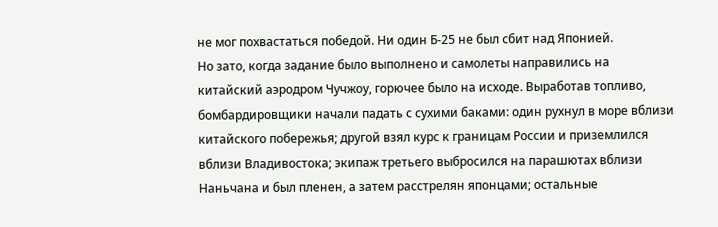не мог похвастаться победой. Ни один Б-25 не был сбит над Японией.
Но зато, когда задание было выполнено и самолеты направились на китайский аэродром Чучжоу, горючее было на исходе. Выработав топливо, бомбардировщики начали падать с сухими баками: один рухнул в море вблизи китайского побережья; другой взял курс к границам России и приземлился вблизи Владивостока; экипаж третьего выбросился на парашютах вблизи Наньчана и был пленен, а затем расстрелян японцами; остальные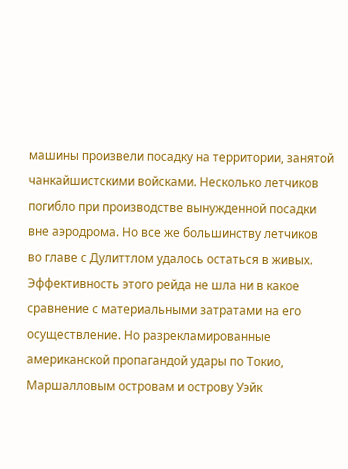машины произвели посадку на территории, занятой чанкайшистскими войсками. Несколько летчиков погибло при производстве вынужденной посадки вне аэродрома. Но все же большинству летчиков во главе с Дулиттлом удалось остаться в живых. Эффективность этого рейда не шла ни в какое сравнение с материальными затратами на его осуществление. Но разрекламированные американской пропагандой удары по Токио, Маршалловым островам и острову Уэйк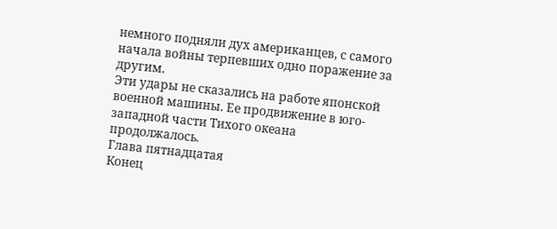немного подняли дух американцев, с самого начала войны терпевших одно поражение за другим.
Эти удары не сказались на работе японской военной машины. Ее продвижение в юго-западной части Тихого океана продолжалось.
Глава пятнадцатая
Конец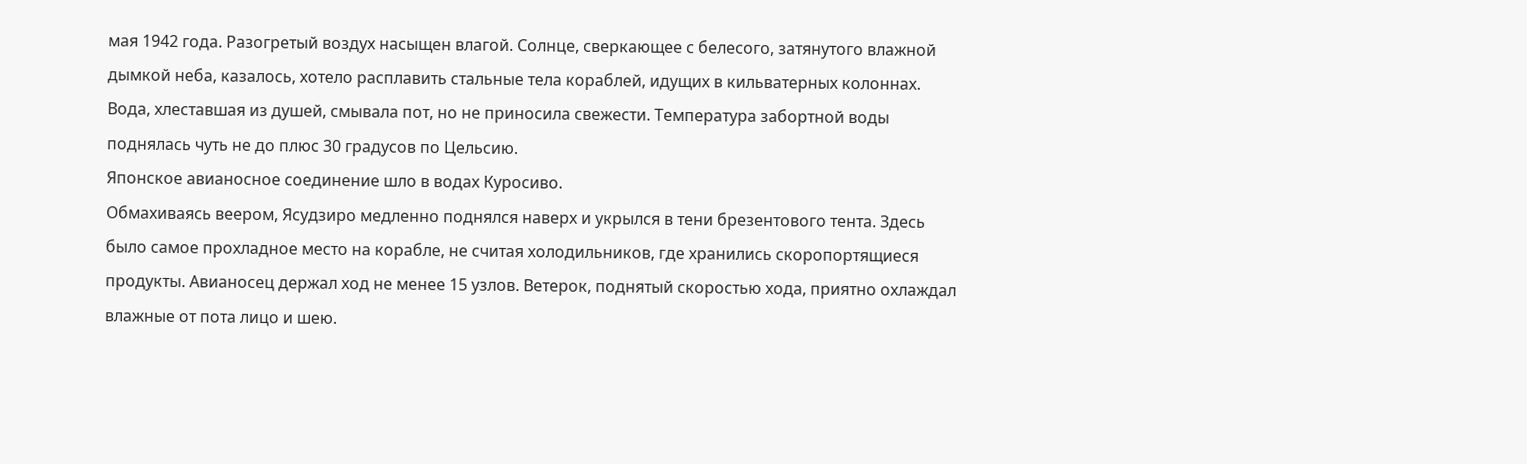мая 1942 года. Разогретый воздух насыщен влагой. Солнце, сверкающее с белесого, затянутого влажной дымкой неба, казалось, хотело расплавить стальные тела кораблей, идущих в кильватерных колоннах. Вода, хлеставшая из душей, смывала пот, но не приносила свежести. Температура забортной воды поднялась чуть не до плюс 30 градусов по Цельсию.
Японское авианосное соединение шло в водах Куросиво.
Обмахиваясь веером, Ясудзиро медленно поднялся наверх и укрылся в тени брезентового тента. Здесь было самое прохладное место на корабле, не считая холодильников, где хранились скоропортящиеся продукты. Авианосец держал ход не менее 15 узлов. Ветерок, поднятый скоростью хода, приятно охлаждал влажные от пота лицо и шею.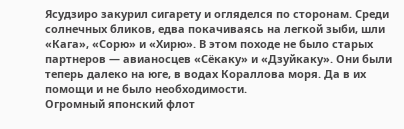Ясудзиро закурил сигарету и огляделся по сторонам. Среди солнечных бликов, едва покачиваясь на легкой зыби, шли «Кага», «Сорю» и «Хирю». В этом походе не было старых партнеров — авианосцев «Сёкаку» и «Дзуйкаку». Они были теперь далеко на юге, в водах Кораллова моря. Да в их помощи и не было необходимости.
Огромный японский флот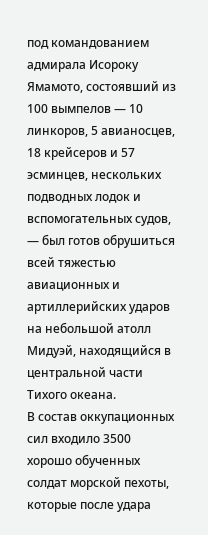под командованием адмирала Исороку Ямамото, состоявший из 100 вымпелов — 10 линкоров, 5 авианосцев, 18 крейсеров и 57 эсминцев, нескольких подводных лодок и вспомогательных судов, — был готов обрушиться всей тяжестью авиационных и артиллерийских ударов на небольшой атолл Мидуэй, находящийся в центральной части Тихого океана.
В состав оккупационных сил входило 3500 хорошо обученных солдат морской пехоты, которые после удара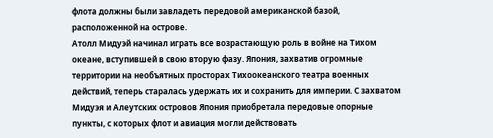флота должны были завладеть передовой американской базой, расположенной на острове.
Атолл Мидуэй начинал играть все возрастающую роль в войне на Тихом океане, вступившей в свою вторую фазу. Япония, захватив огромные территории на необъятных просторах Тихоокеанского театра военных действий, теперь старалась удержать их и сохранить для империи. С захватом Мидуэя и Алеутских островов Япония приобретала передовые опорные пункты, с которых флот и авиация могли действовать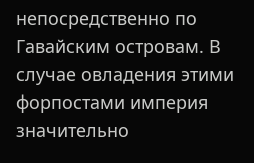непосредственно по Гавайским островам. В случае овладения этими форпостами империя значительно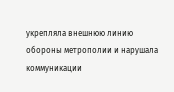укрепляла внешнюю линию обороны метрополии и нарушала коммуникации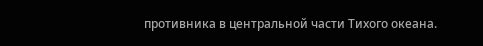противника в центральной части Тихого океана.